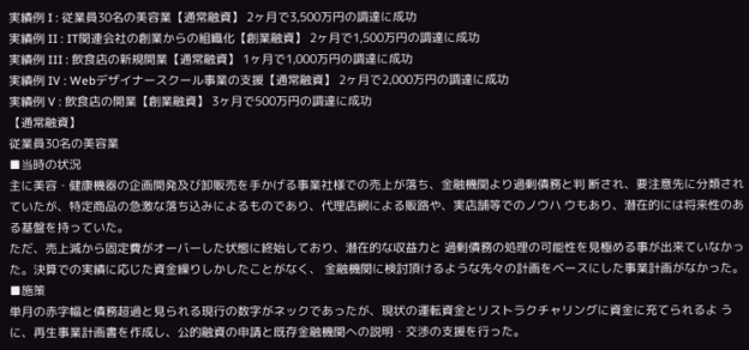実績例 I : 従業員30名の美容業【通常融資】 2ヶ月で3,500万円の調達に成功
実績例 II : IT関連会社の創業からの組織化【創業融資】 2ヶ月で1,500万円の調達に成功
実績例 III : 飲食店の新規開業【通常融資】 1ヶ月で1,000万円の調達に成功
実績例 IV : Webデザイナースクール事業の支援【通常融資】 2ヶ月で2,000万円の調達に成功
実績例 V : 飲食店の開業【創業融資】 3ヶ月で500万円の調達に成功
【通常融資】
従業員30名の美容業
■当時の状況
主に美容・健康機器の企画開発及び卸販売を手かげる事業社様での売上が落ち、金融機関より過剰債務と判 断され、要注意先に分類されていたが、特定商品の急激な落ち込みによるものであり、代理店網による販路や、実店舗等でのノウハ ウもあり、潜在的には将来性のある基盤を持っていた。
ただ、売上減から固定費がオーバーした状態に終始しており、潜在的な収益力と 過剰債務の処理の可能性を見極める事が出来ていなかった。決算での実績に応じた資金繰りしかしたことがなく、 金融機関に検討頂けるような先々の計画をベースにした事業計画がなかった。
■施策
単月の赤字幅と債務超過と見られる現行の数字がネックであったが、現状の運転資金とリストラクチャリングに資金に充てられるよ うに、再生事業計画書を作成し、公的融資の申請と既存金融機関への説明・交渉の支援を行った。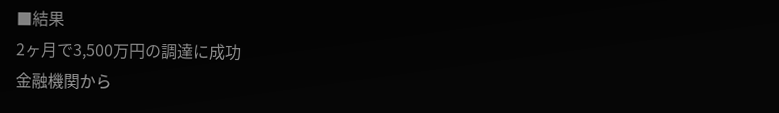■結果
2ヶ月で3,500万円の調達に成功
金融機関から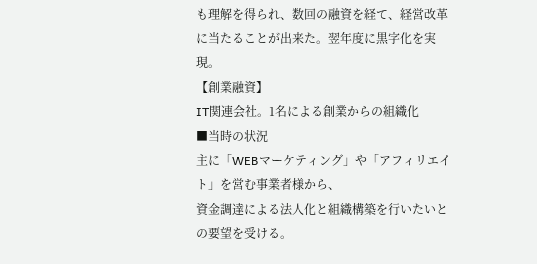も理解を得られ、数回の融資を経て、経営改革に当たることが出来た。翌年度に黒字化を実現。
【創業融資】
IT関連会社。1名による創業からの組織化
■当時の状況
主に「WEBマーケティング」や「アフィリエイト」を営む事業者様から、
資金調達による法人化と組織構築を行いたいとの要望を受ける。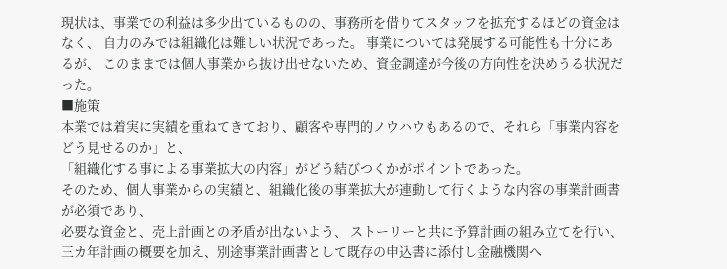現状は、事業での利益は多少出ているものの、事務所を借りてスタッフを拡充するほどの資金はなく、 自力のみでは組織化は難しい状況であった。 事業については発展する可能性も十分にあるが、 このままでは個人事業から抜け出せないため、資金調達が今後の方向性を決めうる状況だった。
■施策
本業では着実に実績を重ねてきており、顧客や専門的ノウハウもあるので、それら「事業内容をどう見せるのか」と、
「組織化する事による事業拡大の内容」がどう結びつくかがポイントであった。
そのため、個人事業からの実績と、組織化後の事業拡大が連動して行くような内容の事業計画書が必須であり、
必要な資金と、売上計画との矛盾が出ないよう、 ストーリーと共に予算計画の組み立てを行い、
三カ年計画の概要を加え、別途事業計画書として既存の申込書に添付し金融機関へ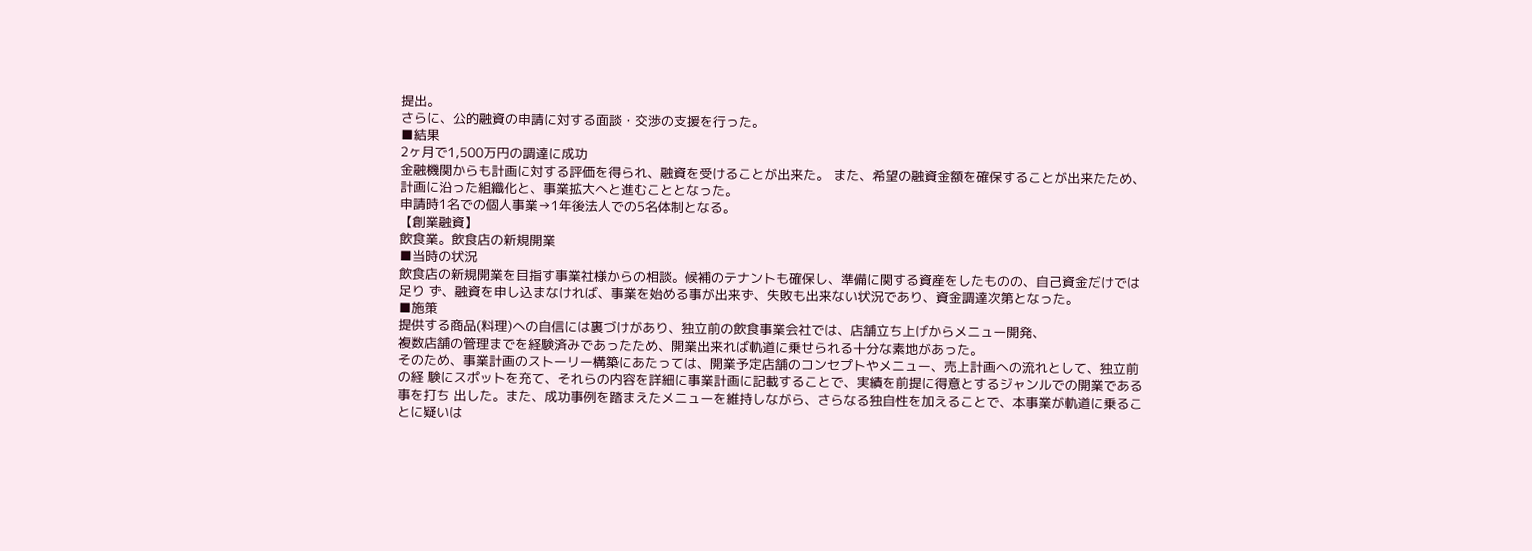提出。
さらに、公的融資の申請に対する面談・交渉の支援を行った。
■結果
2ヶ月で1,500万円の調達に成功
金融機関からも計画に対する評価を得られ、融資を受けることが出来た。 また、希望の融資金額を確保することが出来たため、計画に沿った組織化と、事業拡大へと進むこととなった。
申請時1名での個人事業→1年後法人での5名体制となる。
【創業融資】
飲食業。飲食店の新規開業
■当時の状況
飲食店の新規開業を目指す事業社様からの相談。候補のテナントも確保し、準備に関する資産をしたものの、自己資金だけでは足り ず、融資を申し込まなければ、事業を始める事が出来ず、失敗も出来ない状況であり、資金調達次第となった。
■施策
提供する商品(料理)への自信には裏づけがあり、独立前の飲食事業会社では、店舗立ち上げからメニュー開発、
複数店舗の管理までを経験済みであったため、開業出来れば軌道に乗せられる十分な素地があった。
そのため、事業計画のストーリー構築にあたっては、開業予定店舗のコンセプトやメニュー、売上計画への流れとして、独立前の経 験にスポットを充て、それらの内容を詳細に事業計画に記載することで、実績を前提に得意とするジャンルでの開業である事を打ち 出した。また、成功事例を踏まえたメニューを維持しながら、さらなる独自性を加えることで、本事業が軌道に乗ることに疑いは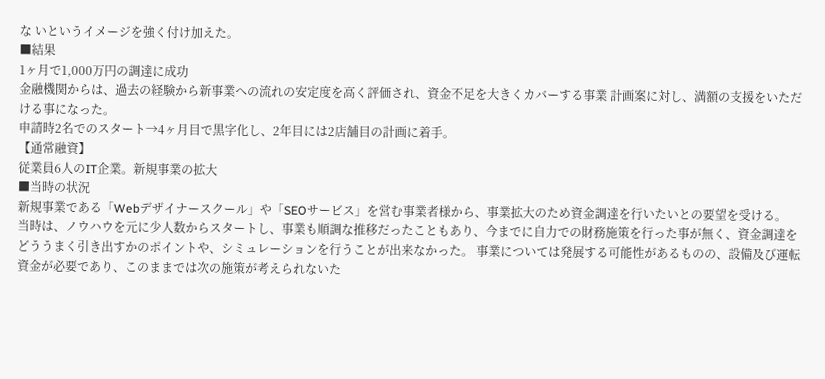な いというイメージを強く付け加えた。
■結果
1ヶ月で1,000万円の調達に成功
金融機関からは、過去の経験から新事業への流れの安定度を高く評価され、資金不足を大きくカバーする事業 計画案に対し、満額の支援をいただける事になった。
申請時2名でのスタート→4ヶ月目で黒字化し、2年目には2店舗目の計画に着手。
【通常融資】
従業員6人のIT企業。新規事業の拡大
■当時の状況
新規事業である「Webデザイナースクール」や「SEOサービス」を営む事業者様から、事業拡大のため資金調達を行いたいとの要望を受ける。
当時は、ノウハウを元に少人数からスタートし、事業も順調な推移だったこともあり、今までに自力での財務施策を行った事が無く、資金調達をどううまく引き出すかのポイントや、シミュレーションを行うことが出来なかった。 事業については発展する可能性があるものの、設備及び運転資金が必要であり、このままでは次の施策が考えられないた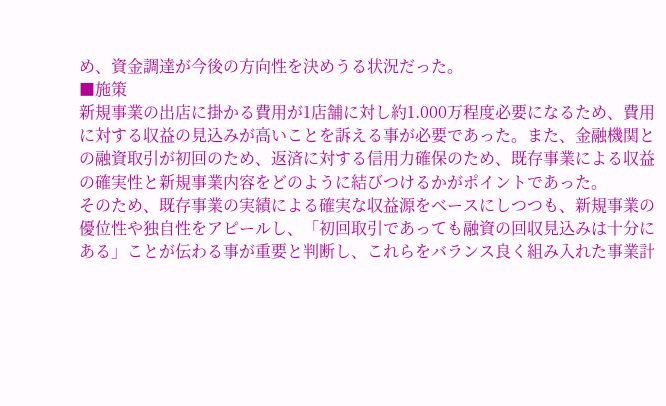め、資金調達が今後の方向性を決めうる状況だった。
■施策
新規事業の出店に掛かる費用が1店舗に対し約1.000万程度必要になるため、費用に対する収益の見込みが高いことを訴える事が必要であった。また、金融機関との融資取引が初回のため、返済に対する信用力確保のため、既存事業による収益の確実性と新規事業内容をどのように結びつけるかがポイントであった。
そのため、既存事業の実績による確実な収益源をベースにしつつも、新規事業の優位性や独自性をアピールし、「初回取引であっても融資の回収見込みは十分にある」ことが伝わる事が重要と判断し、これらをバランス良く組み入れた事業計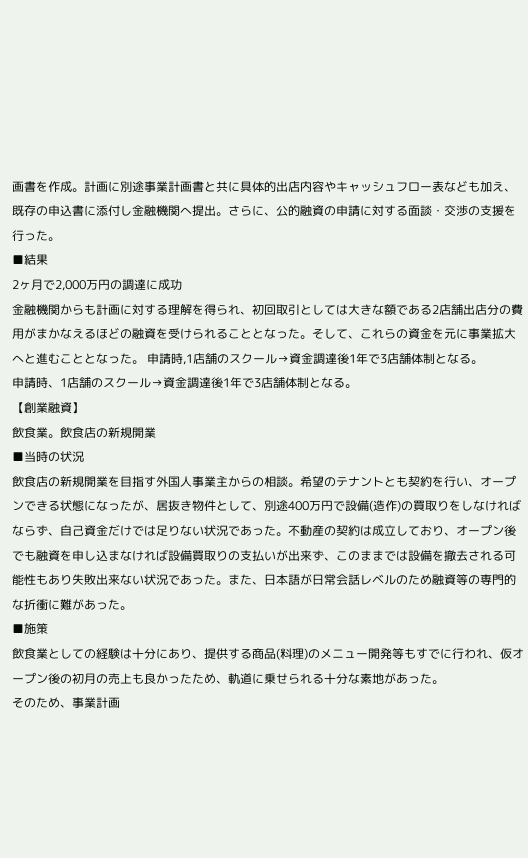画書を作成。計画に別途事業計画書と共に具体的出店内容やキャッシュフロー表なども加え、既存の申込書に添付し金融機関へ提出。さらに、公的融資の申請に対する面談・交渉の支援を行った。
■結果
2ヶ月で2,000万円の調達に成功
金融機関からも計画に対する理解を得られ、初回取引としては大きな額である2店舗出店分の費用がまかなえるほどの融資を受けられることとなった。そして、これらの資金を元に事業拡大へと進むこととなった。 申請時,1店舗のスクール→資金調達後1年で3店舗体制となる。
申請時、1店舗のスクール→資金調達後1年で3店舗体制となる。
【創業融資】
飲食業。飲食店の新規開業
■当時の状況
飲食店の新規開業を目指す外国人事業主からの相談。希望のテナントとも契約を行い、オープンできる状態になったが、居抜き物件として、別途400万円で設備(造作)の買取りをしなければならず、自己資金だけでは足りない状況であった。不動産の契約は成立しており、オープン後でも融資を申し込まなければ設備買取りの支払いが出来ず、このままでは設備を撤去される可能性もあり失敗出来ない状況であった。また、日本語が日常会話レベルのため融資等の専門的な折衝に難があった。
■施策
飲食業としての経験は十分にあり、提供する商品(料理)のメニュー開発等もすでに行われ、仮オープン後の初月の売上も良かったため、軌道に乗せられる十分な素地があった。
そのため、事業計画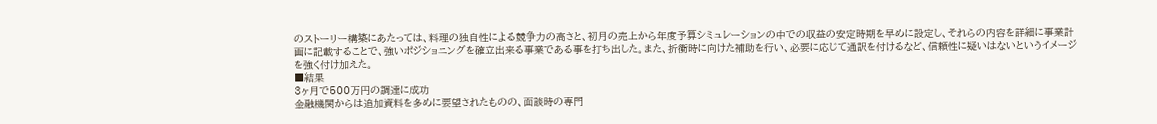のストーリー構築にあたっては、料理の独自性による競争力の高さと、初月の売上から年度予算シミュレーションの中での収益の安定時期を早めに設定し、それらの内容を詳細に事業計画に記載することで、強いポジショニングを確立出来る事業である事を打ち出した。また、折衝時に向けた補助を行い、必要に応じて通訳を付けるなど、信頼性に疑いはないというイメージを強く付け加えた。
■結果
3ヶ月で500万円の調達に成功
金融機関からは追加資料を多めに要望されたものの、面談時の専門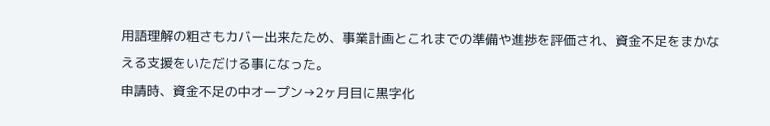用語理解の粗さもカバー出来たため、事業計画とこれまでの準備や進捗を評価され、資金不足をまかなえる支援をいただける事になった。
申請時、資金不足の中オープン→2ヶ月目に黒字化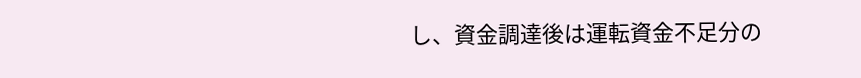し、資金調達後は運転資金不足分の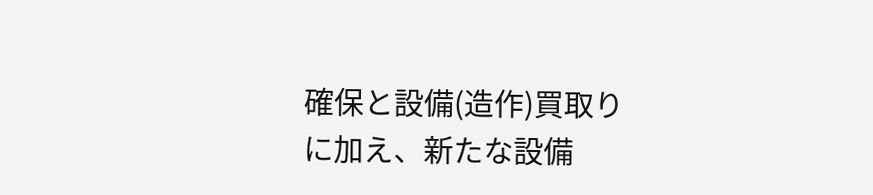確保と設備(造作)買取りに加え、新たな設備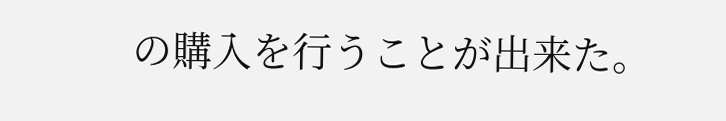の購入を行うことが出来た。